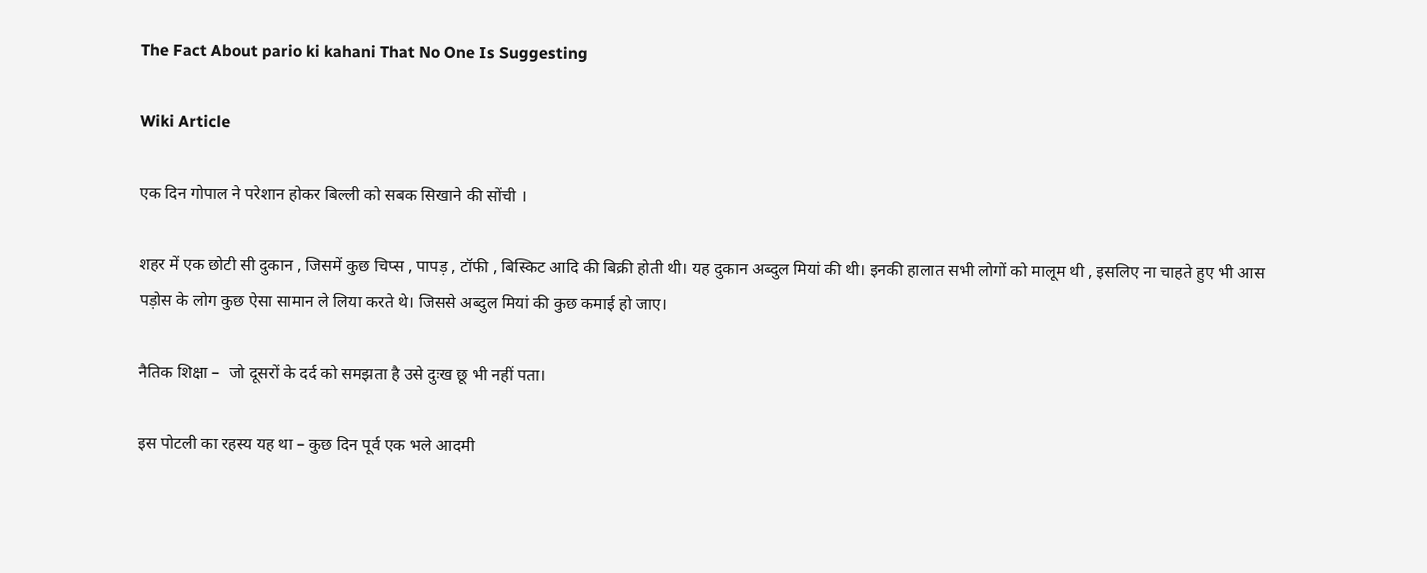The Fact About pario ki kahani That No One Is Suggesting

Wiki Article

एक दिन गोपाल ने परेशान होकर बिल्ली को सबक सिखाने की सोंची ।

शहर में एक छोटी सी दुकान , जिसमें कुछ चिप्स , पापड़ , टॉफी , बिस्किट आदि की बिक्री होती थी। यह दुकान अब्दुल मियां की थी। इनकी हालात सभी लोगों को मालूम थी , इसलिए ना चाहते हुए भी आस पड़ोस के लोग कुछ ऐसा सामान ले लिया करते थे। जिससे अब्दुल मियां की कुछ कमाई हो जाए।

नैतिक शिक्षा –  जो दूसरों के दर्द को समझता है उसे दुःख छू भी नहीं पता।

इस पोटली का रहस्य यह था – कुछ दिन पूर्व एक भले आदमी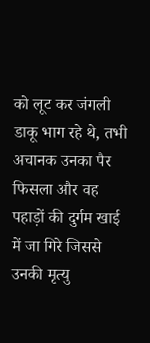को लूट कर जंगली डाकू भाग रहे थे, तभी अचानक उनका पैर फिसला और वह पहाड़ों की दुर्गम खाई में जा गिरे जिससे उनकी मृत्यु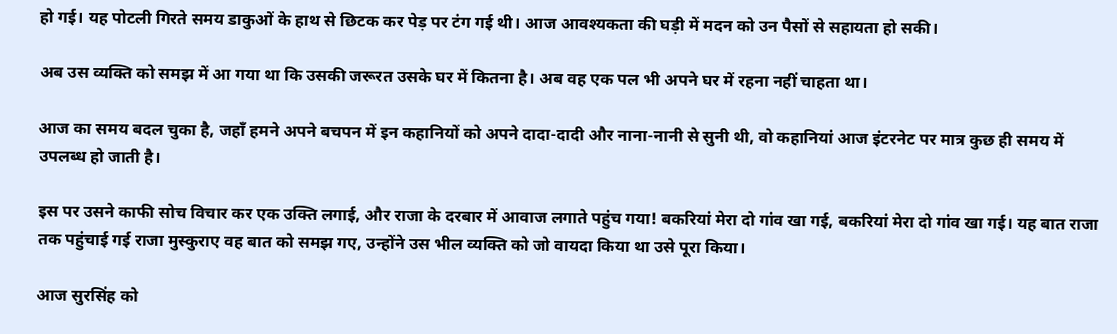हो गई। यह पोटली गिरते समय डाकुओं के हाथ से छिटक कर पेड़ पर टंग गई थी। आज आवश्यकता की घड़ी में मदन को उन पैसों से सहायता हो सकी।

अब उस व्यक्ति को समझ में आ गया था कि उसकी जरूरत उसके घर में कितना है। अब वह एक पल भी अपने घर में रहना नहीं चाहता था।

आज का समय बदल चुका है, जहाँ हमने अपने बचपन में इन कहानियों को अपने दादा-दादी और नाना-नानी से सुनी थी, वो कहानियां आज इंटरनेट पर मात्र कुछ ही समय में उपलब्ध हो जाती है।

इस पर उसने काफी सोच विचार कर एक उक्ति लगाई, और राजा के दरबार में आवाज लगाते पहुंच गया! बकरियां मेरा दो गांव खा गई, बकरियां मेरा दो गांव खा गई। यह बात राजा तक पहुंचाई गई राजा मुस्कुराए वह बात को समझ गए, उन्होंने उस भील व्यक्ति को जो वायदा किया था उसे पूरा किया।

आज सुरसिंह को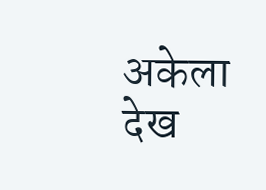अकेला देख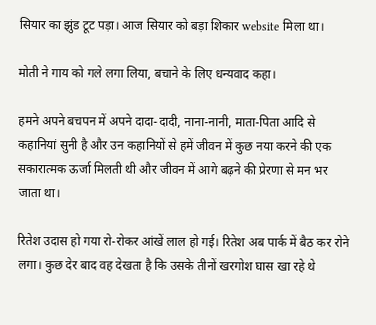सियार का झुंड टूट पड़ा। आज सियार को बड़ा शिकार website मिला था।

मोती ने गाय को गले लगा लिया, बचाने के लिए धन्यवाद कहा।

हमने अपने बचपन में अपने दादा-दादी, नाना-नानी, माता-पिता आदि से कहानियां सुनी है और उन कहानियों से हमें जीवन में कुछ नया करने की एक सकारात्मक ऊर्जा मिलती थी और जीवन में आगे बढ़ने की प्रेरणा से मन भर जाता था।

रितेश उदास हो गया रो-रोकर आंखें लाल हो गई। रितेश अब पार्क में बैठ कर रोने लगा। कुछ देर बाद वह देखता है कि उसके तीनों खरगोश घास खा रहे थे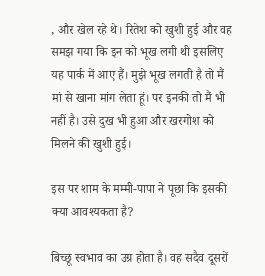, और खेल रहे थे। रितेश को खुशी हुई और वह समझ गया कि इन को भूख लगी थी इसलिए यह पार्क में आए हैं। मुझे भूख लगती है तो मैं मां से खाना मांग लेता हूं। पर इनकी तो मैं भी नहीं है। उसे दुख भी हुआ और खरगोश को मिलने की खुशी हुई।

इस पर शाम के मम्मी-पापा ने पूछा कि इसकी क्या आवश्यकता है?

बिच्छू स्वभाव का उग्र होता है। वह सदैव दूसरों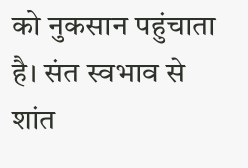को नुकसान पहुंचाता है। संत स्वभाव से शांत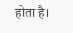होता है।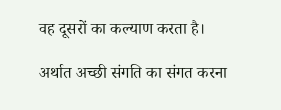वह दूसरों का कल्याण करता है।

अर्थात अच्छी संगति का संगत करना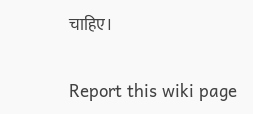चाहिए।

Report this wiki page